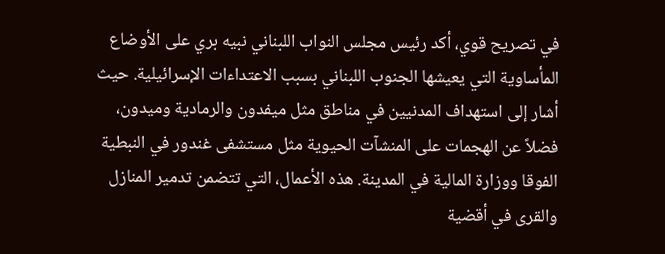في تصريح قوي، أكد رئيس مجلس النواب اللبناني نبيه بري على الأوضاع المأساوية التي يعيشها الجنوب اللبناني بسبب الاعتداءات الإسرائيلية. حيث أشار إلى استهداف المدنيين في مناطق مثل ميفدون والرمادية وميدون، فضلاً عن الهجمات على المنشآت الحيوية مثل مستشفى غندور في النبطية الفوقا ووزارة المالية في المدينة. هذه الأعمال، التي تتضمن تدمير المنازل والقرى في أقضية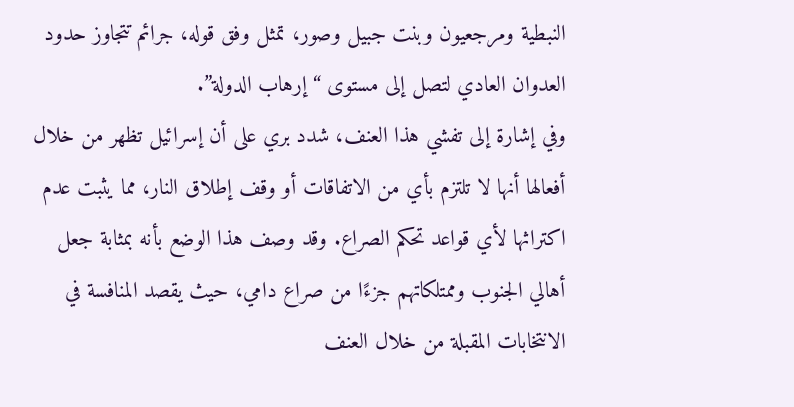النبطية ومرجعيون وبنت جبيل وصور، تمثل وفق قوله، جرائم تتجاوز حدود العدوان العادي لتصل إلى مستوى “إرهاب الدولة”.
وفي إشارة إلى تفشي هذا العنف، شدد بري على أن إسرائيل تظهر من خلال أفعالها أنها لا تلتزم بأي من الاتفاقات أو وقف إطلاق النار، مما يثبت عدم اكتراثها لأي قواعد تحكم الصراع. وقد وصف هذا الوضع بأنه بمثابة جعل أهالي الجنوب وممتلكاتهم جزءًا من صراع دامي، حيث يقصد المنافسة في الانتخابات المقبلة من خلال العنف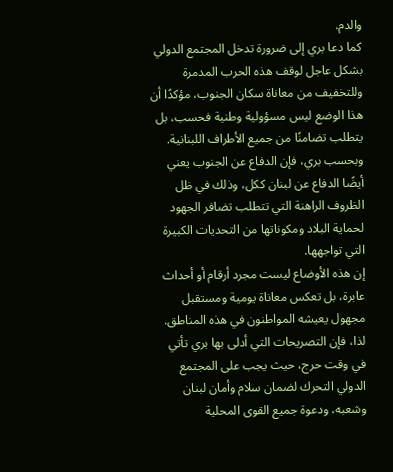والدم.
كما دعا بري إلى ضرورة تدخل المجتمع الدولي بشكل عاجل لوقف هذه الحرب المدمرة وللتخفيف من معاناة سكان الجنوب، مؤكدًا أن هذا الوضع ليس مسؤولية وطنية فحسب، بل يتطلب تضامنًا من جميع الأطراف اللبنانية. وبحسب بري، فإن الدفاع عن الجنوب يعني أيضًا الدفاع عن لبنان ككل، وذلك في ظل الظروف الراهنة التي تتطلب تضافر الجهود لحماية البلاد ومكوناتها من التحديات الكبيرة التي تواجهها.
إن هذه الأوضاع ليست مجرد أرقام أو أحداث عابرة، بل تعكس معاناة يومية ومستقبل مجهول يعيشه المواطنون في هذه المناطق. لذا، فإن التصريحات التي أدلى بها بري تأتي في وقت حرج، حيث يجب على المجتمع الدولي التحرك لضمان سلام وأمان لبنان وشعبه، ودعوة جميع القوى المحلية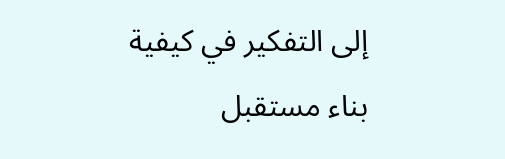إلى التفكير في كيفية بناء مستقبل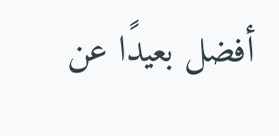أفضل بعيدًا عن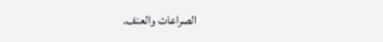الصراعات والعنف.